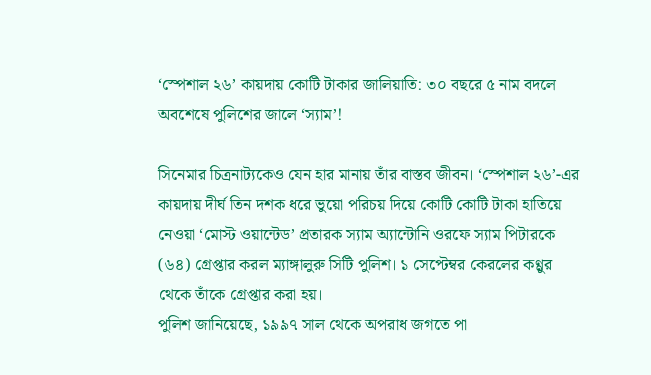‘স্পেশাল ২৬’ কায়দায় কোটি টাকার জালিয়াতি: ৩০ বছরে ৫ নাম বদলে অবশেষে পুলিশের জালে ‘স্যাম’!

সিনেমার চিত্রনাট্যকেও যেন হার মানায় তাঁর বাস্তব জীবন। ‘স্পেশাল ২৬’-এর কায়দায় দীর্ঘ তিন দশক ধরে ভুয়ো পরিচয় দিয়ে কোটি কোটি টাকা হাতিয়ে নেওয়া ‘মোস্ট ওয়ান্টেড’ প্রতারক স্যাম অ্যান্টোনি ওরফে স্যাম পিটারকে (৬৪) গ্রেপ্তার করল ম্যাঙ্গালুরু সিটি পুলিশ। ১ সেপ্টেম্বর কেরলের কণ্ণুর থেকে তাঁকে গ্রেপ্তার করা হয়।
পুলিশ জানিয়েছে, ১৯৯৭ সাল থেকে অপরাধ জগতে পা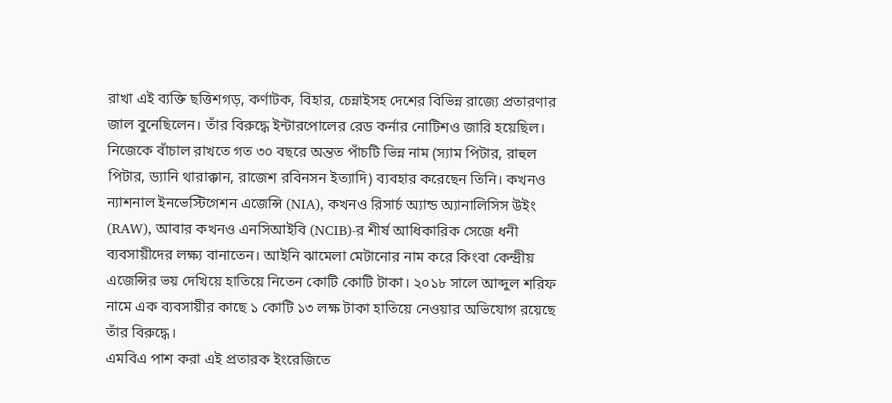রাখা এই ব্যক্তি ছত্তিশগড়, কর্ণাটক, বিহার, চেন্নাইসহ দেশের বিভিন্ন রাজ্যে প্রতারণার জাল বুনেছিলেন। তাঁর বিরুদ্ধে ইন্টারপোলের রেড কর্নার নোটিশও জারি হয়েছিল। নিজেকে বাঁচাল রাখতে গত ৩০ বছরে অন্তত পাঁচটি ভিন্ন নাম (স্যাম পিটার, রাহুল পিটার, ড্যানি থারাক্কান, রাজেশ রবিনসন ইত্যাদি) ব্যবহার করেছেন তিনি। কখনও ন্যাশনাল ইনভেস্টিগেশন এজেন্সি (NIA), কখনও রিসার্চ অ্যান্ড অ্যানালিসিস উইং (RAW), আবার কখনও এনসিআইবি (NCIB)-র শীর্ষ আধিকারিক সেজে ধনী ব্যবসায়ীদের লক্ষ্য বানাতেন। আইনি ঝামেলা মেটানোর নাম করে কিংবা কেন্দ্রীয় এজেন্সির ভয় দেখিয়ে হাতিয়ে নিতেন কোটি কোটি টাকা। ২০১৮ সালে আব্দুল শরিফ নামে এক ব্যবসায়ীর কাছে ১ কোটি ১৩ লক্ষ টাকা হাতিয়ে নেওয়ার অভিযোগ রয়েছে তাঁর বিরুদ্ধে।
এমবিএ পাশ করা এই প্রতারক ইংরেজিতে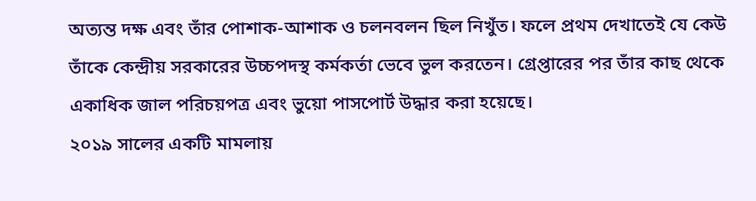অত্যন্ত দক্ষ এবং তাঁর পোশাক-আশাক ও চলনবলন ছিল নিখুঁত। ফলে প্রথম দেখাতেই যে কেউ তাঁকে কেন্দ্রীয় সরকারের উচ্চপদস্থ কর্মকর্তা ভেবে ভুল করতেন। গ্রেপ্তারের পর তাঁর কাছ থেকে একাধিক জাল পরিচয়পত্র এবং ভুয়ো পাসপোর্ট উদ্ধার করা হয়েছে।
২০১৯ সালের একটি মামলায়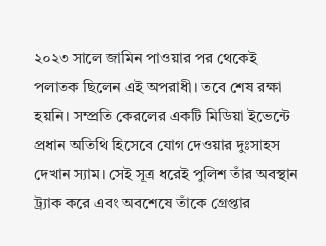২০২৩ সালে জামিন পাওয়ার পর থেকেই পলাতক ছিলেন এই অপরাধী। তবে শেষ রক্ষা হয়নি। সম্প্রতি কেরলের একটি মিডিয়া ইভেন্টে প্রধান অতিথি হিসেবে যোগ দেওয়ার দুঃসাহস দেখান স্যাম। সেই সূত্র ধরেই পুলিশ তাঁর অবস্থান ট্র্যাক করে এবং অবশেষে তাঁকে গ্রেপ্তার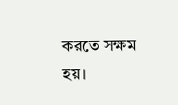করতে সক্ষম হয়।